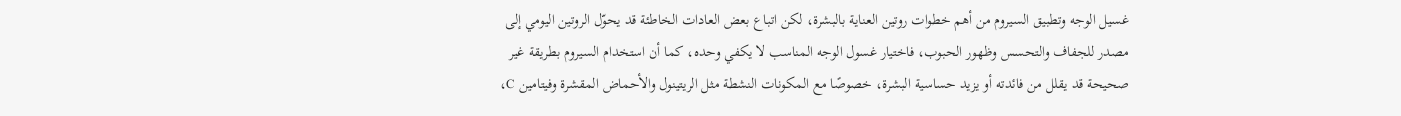غسيل الوجه وتطبيق السيروم من أهم خطوات روتين العناية بالبشرة، لكن اتباع بعض العادات الخاطئة قد يحوّل الروتين اليومي إلى مصدر للجفاف والتحسس وظهور الحبوب، فاختيار غسول الوجه المناسب لا يكفي وحده، كما أن استخدام السيروم بطريقة غير صحيحة قد يقلل من فائدته أو يزيد حساسية البشرة، خصوصًا مع المكونات النشطة مثل الريتينول والأحماض المقشرة وفيتامين C،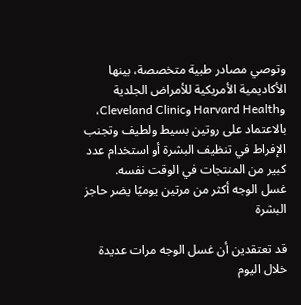وتوصي مصادر طبية متخصصة، بينها الأكاديمية الأمريكية للأمراض الجلدية وHarvard Health وCleveland Clinic، بالاعتماد على روتين بسيط ولطيف وتجنب الإفراط في تنظيف البشرة أو استخدام عدد كبير من المنتجات في الوقت نفسه.
غسل الوجه أكثر من مرتين يوميًا يضر حاجز البشرة

قد تعتقدين أن غسل الوجه مرات عديدة خلال اليوم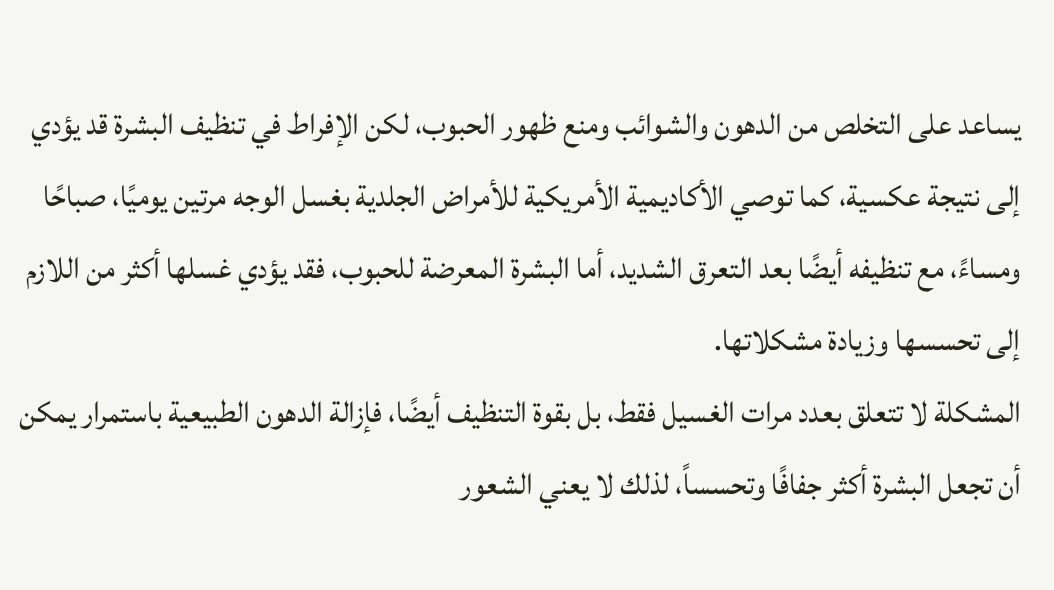يساعد على التخلص من الدهون والشوائب ومنع ظهور الحبوب، لكن الإفراط في تنظيف البشرة قد يؤدي إلى نتيجة عكسية، كما توصي الأكاديمية الأمريكية للأمراض الجلدية بغسل الوجه مرتين يوميًا، صباحًا ومساءً، مع تنظيفه أيضًا بعد التعرق الشديد، أما البشرة المعرضة للحبوب، فقد يؤدي غسلها أكثر من اللازم إلى تحسسها وزيادة مشكلاتها.
المشكلة لا تتعلق بعدد مرات الغسيل فقط، بل بقوة التنظيف أيضًا، فإزالة الدهون الطبيعية باستمرار يمكن أن تجعل البشرة أكثر جفافًا وتحسساً، لذلك لا يعني الشعور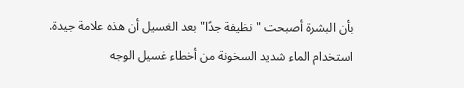بأن البشرة أصبحت "نظيفة جدًا" بعد الغسيل أن هذه علامة جيدة.
استخدام الماء شديد السخونة من أخطاء غسيل الوجه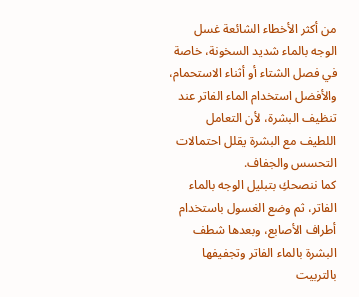من أكثر الأخطاء الشائعة غسل الوجه بالماء شديد السخونة، خاصة في فصل الشتاء أو أثناء الاستحمام، والأفضل استخدام الماء الفاتر عند تنظيف البشرة، لأن التعامل اللطيف مع البشرة يقلل احتمالات التحسس والجفاف.
كما ننصحكِ بتبليل الوجه بالماء الفاتر، ثم وضع الغسول باستخدام أطراف الأصابع، وبعدها شطف البشرة بالماء الفاتر وتجفيفها بالتربيت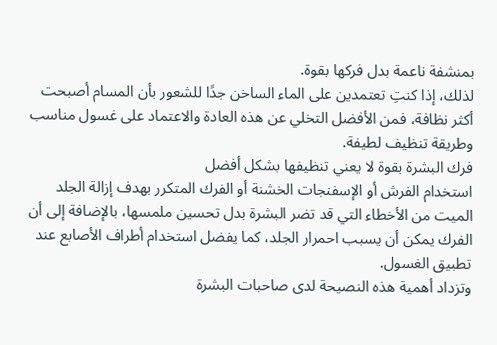بمنشفة ناعمة بدل فركها بقوة.
لذلك، إذا كنتِ تعتمدين على الماء الساخن جدًا للشعور بأن المسام أصبحت أكثر نظافة، فمن الأفضل التخلي عن هذه العادة والاعتماد على غسول مناسب وطريقة تنظيف لطيفة.
فرك البشرة بقوة لا يعني تنظيفها بشكل أفضل
استخدام الفرش أو الإسفنجات الخشنة أو الفرك المتكرر بهدف إزالة الجلد الميت من الأخطاء التي قد تضر البشرة بدل تحسين ملمسها، بالإضافة إلى أن الفرك يمكن أن يسبب احمرار الجلد، كما يفضل استخدام أطراف الأصابع عند تطبيق الغسول.
وتزداد أهمية هذه النصيحة لدى صاحبات البشرة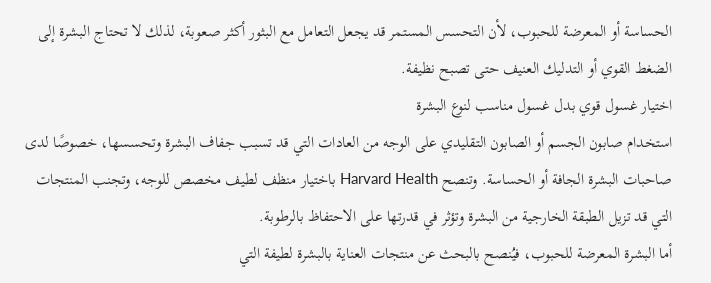الحساسة أو المعرضة للحبوب، لأن التحسس المستمر قد يجعل التعامل مع البثور أكثر صعوبة، لذلك لا تحتاج البشرة إلى الضغط القوي أو التدليك العنيف حتى تصبح نظيفة.
اختيار غسول قوي بدل غسول مناسب لنوع البشرة
استخدام صابون الجسم أو الصابون التقليدي على الوجه من العادات التي قد تسبب جفاف البشرة وتحسسها، خصوصًا لدى صاحبات البشرة الجافة أو الحساسة. وتنصح Harvard Health باختيار منظف لطيف مخصص للوجه، وتجنب المنتجات التي قد تزيل الطبقة الخارجية من البشرة وتؤثر في قدرتها على الاحتفاظ بالرطوبة.
أما البشرة المعرضة للحبوب، فيُنصح بالبحث عن منتجات العناية بالبشرة لطيفة التي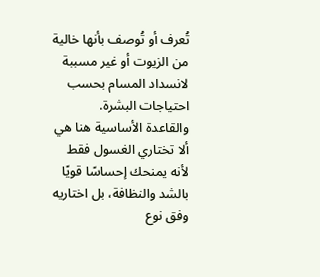تُعرف أو تُوصف بأنها خالية من الزيوت أو غير مسببة لانسداد المسام بحسب احتياجات البشرة.
والقاعدة الأساسية هنا هي ألا تختاري الغسول فقط لأنه يمنحك إحساسًا قويًا بالشد والنظافة، بل اختاريه وفق نوع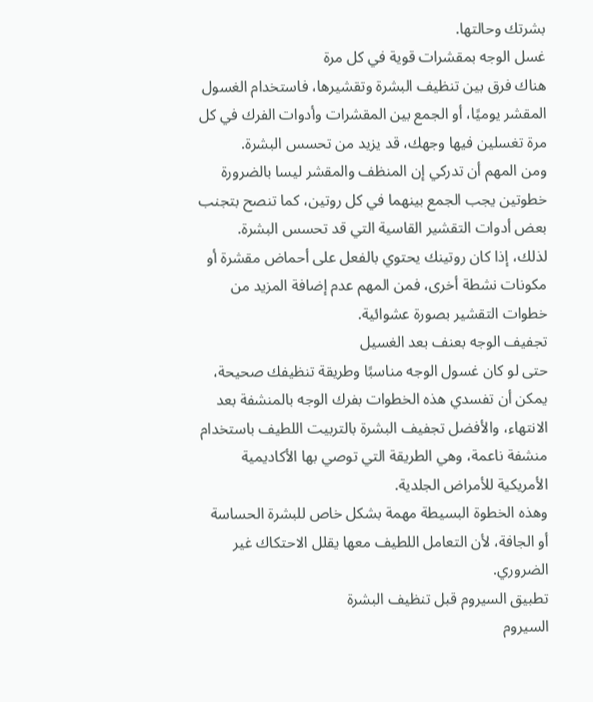بشرتك وحالتها.
غسل الوجه بمقشرات قوية في كل مرة
هناك فرق بين تنظيف البشرة وتقشيرها، فاستخدام الغسول المقشر يوميًا، أو الجمع بين المقشرات وأدوات الفرك في كل مرة تغسلين فيها وجهك، قد يزيد من تحسس البشرة.
ومن المهم أن تدركي إن المنظف والمقشر ليسا بالضرورة خطوتين يجب الجمع بينهما في كل روتين، كما تنصح بتجنب بعض أدوات التقشير القاسية التي قد تحسس البشرة.
لذلك، إذا كان روتينك يحتوي بالفعل على أحماض مقشرة أو مكونات نشطة أخرى، فمن المهم عدم إضافة المزيد من خطوات التقشير بصورة عشوائية.
تجفيف الوجه بعنف بعد الغسيل
حتى لو كان غسول الوجه مناسبًا وطريقة تنظيفك صحيحة، يمكن أن تفسدي هذه الخطوات بفرك الوجه بالمنشفة بعد الانتهاء، والأفضل تجفيف البشرة بالتربيت اللطيف باستخدام منشفة ناعمة، وهي الطريقة التي توصي بها الأكاديمية الأمريكية للأمراض الجلدية.
وهذه الخطوة البسيطة مهمة بشكل خاص للبشرة الحساسة أو الجافة، لأن التعامل اللطيف معها يقلل الاحتكاك غير الضروري.
تطبيق السيروم قبل تنظيف البشرة
السيروم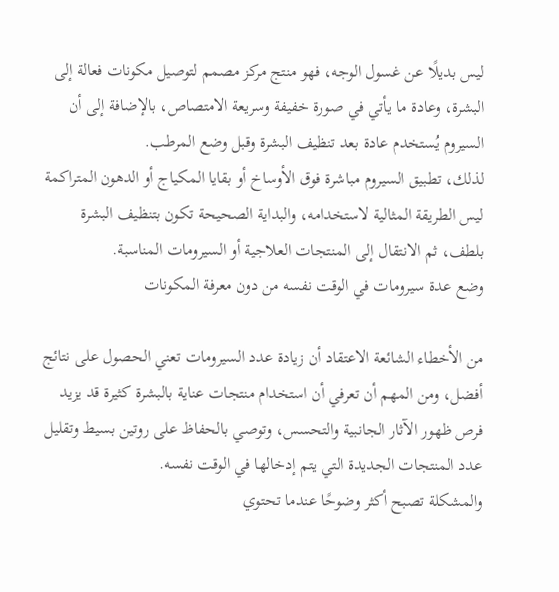ليس بديلًا عن غسول الوجه، فهو منتج مركز مصمم لتوصيل مكونات فعالة إلى البشرة، وعادة ما يأتي في صورة خفيفة وسريعة الامتصاص، بالإضافة إلى أن السيروم يُستخدم عادة بعد تنظيف البشرة وقبل وضع المرطب.
لذلك، تطبيق السيروم مباشرة فوق الأوساخ أو بقايا المكياج أو الدهون المتراكمة ليس الطريقة المثالية لاستخدامه، والبداية الصحيحة تكون بتنظيف البشرة بلطف، ثم الانتقال إلى المنتجات العلاجية أو السيرومات المناسبة.
وضع عدة سيرومات في الوقت نفسه من دون معرفة المكونات

من الأخطاء الشائعة الاعتقاد أن زيادة عدد السيرومات تعني الحصول على نتائج أفضل، ومن المهم أن تعرفي أن استخدام منتجات عناية بالبشرة كثيرة قد يزيد فرص ظهور الآثار الجانبية والتحسس، وتوصي بالحفاظ على روتين بسيط وتقليل عدد المنتجات الجديدة التي يتم إدخالها في الوقت نفسه.
والمشكلة تصبح أكثر وضوحًا عندما تحتوي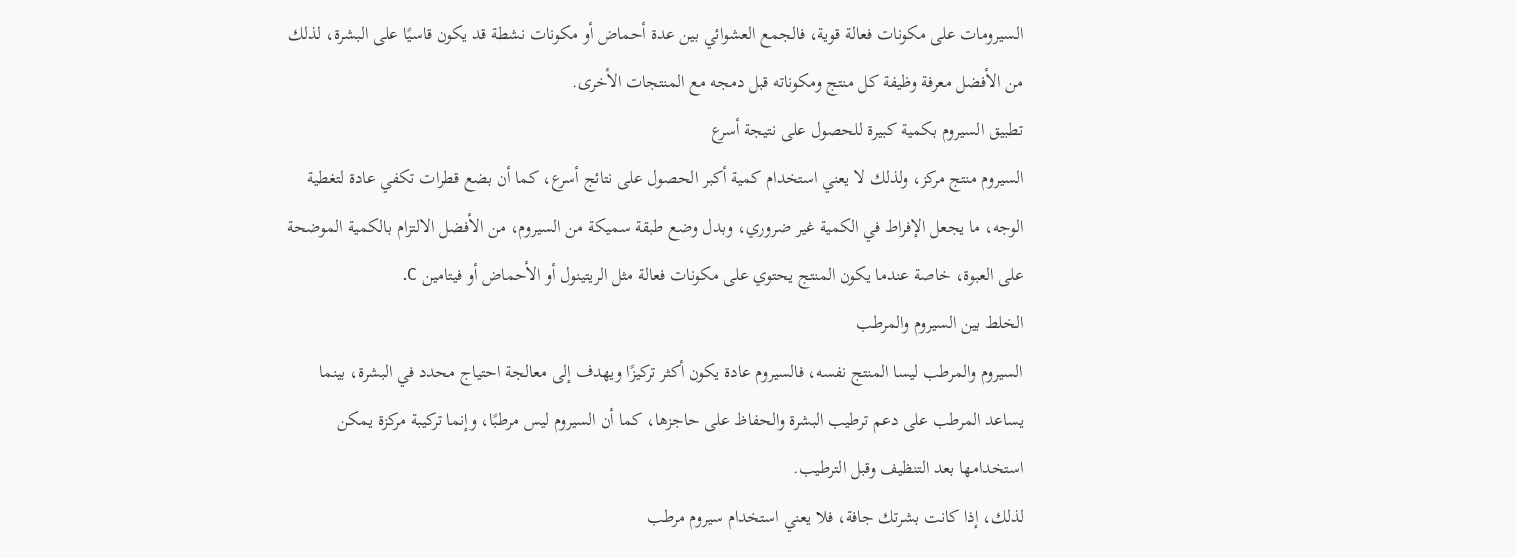السيرومات على مكونات فعالة قوية، فالجمع العشوائي بين عدة أحماض أو مكونات نشطة قد يكون قاسيًا على البشرة، لذلك من الأفضل معرفة وظيفة كل منتج ومكوناته قبل دمجه مع المنتجات الأخرى.
تطبيق السيروم بكمية كبيرة للحصول على نتيجة أسرع
السيروم منتج مركز، ولذلك لا يعني استخدام كمية أكبر الحصول على نتائج أسرع، كما أن بضع قطرات تكفي عادة لتغطية الوجه، ما يجعل الإفراط في الكمية غير ضروري، وبدل وضع طبقة سميكة من السيروم، من الأفضل الالتزام بالكمية الموضحة على العبوة، خاصة عندما يكون المنتج يحتوي على مكونات فعالة مثل الريتينول أو الأحماض أو فيتامين C.
الخلط بين السيروم والمرطب
السيروم والمرطب ليسا المنتج نفسه، فالسيروم عادة يكون أكثر تركيزًا ويهدف إلى معالجة احتياج محدد في البشرة، بينما يساعد المرطب على دعم ترطيب البشرة والحفاظ على حاجزها، كما أن السيروم ليس مرطبًا، وإنما تركيبة مركزة يمكن استخدامها بعد التنظيف وقبل الترطيب.
لذلك، إذا كانت بشرتك جافة، فلا يعني استخدام سيروم مرطب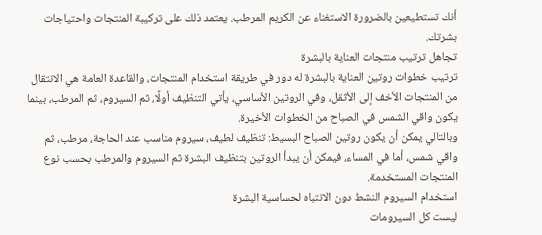أنك تستطيعين بالضرورة الاستغناء عن الكريم المرطب. يعتمد ذلك على تركيبة المنتجات واحتياجات بشرتك.
تجاهل ترتيب منتجات العناية بالبشرة
ترتيب خطوات روتين العناية بالبشرة له دور في طريقة استخدام المنتجات، والقاعدة العامة هي الانتقال من المنتجات الأخف إلى الأثقل، وفي الروتين الأساسي، يأتي التنظيف أولًا، ثم السيروم، ثم المرطب، بينما يكون واقي الشمس في الصباح من الخطوات الأخيرة.
وبالتالي يمكن أن يكون روتين الصباح البسيط: تنظيف لطيف، سيروم مناسب عند الحاجة، مرطب، ثم واقي شمس، أما في المساء، فيمكن أن يبدأ الروتين بتنظيف البشرة ثم السيروم والمرطب بحسب نوع المنتجات المستخدمة.
استخدام السيروم النشط دون الانتباه لحساسية البشرة
ليست كل السيرومات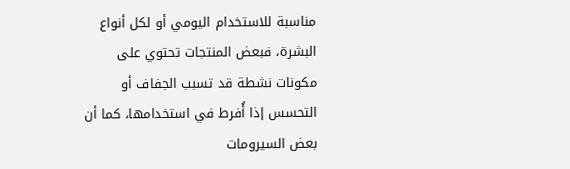مناسبة للاستخدام اليومي أو لكل أنواع البشرة، فبعض المنتجات تحتوي على مكونات نشطة قد تسبب الجفاف أو التحسس إذا أُفرط في استخدامها، كما أن بعض السيرومات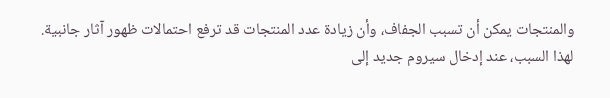والمنتجات يمكن أن تسبب الجفاف، وأن زيادة عدد المنتجات قد ترفع احتمالات ظهور آثار جانبية.
لهذا السبب، عند إدخال سيروم جديد إلى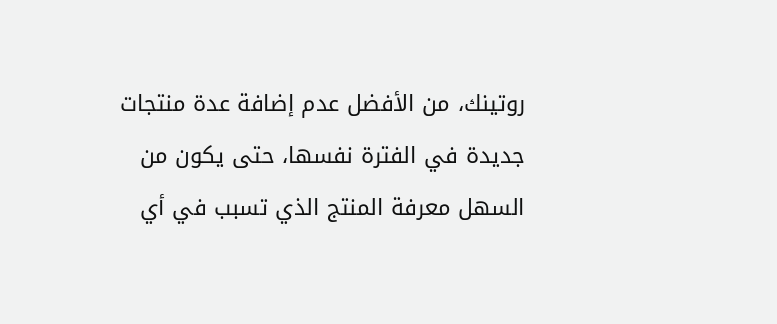روتينك، من الأفضل عدم إضافة عدة منتجات جديدة في الفترة نفسها، حتى يكون من السهل معرفة المنتج الذي تسبب في أي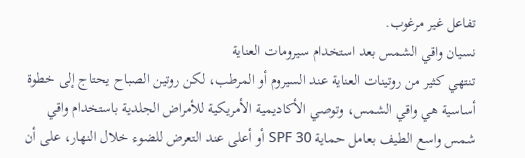تفاعل غير مرغوب.
نسيان واقي الشمس بعد استخدام سيرومات العناية
تنتهي كثير من روتينات العناية عند السيروم أو المرطب، لكن روتين الصباح يحتاج إلى خطوة أساسية هي واقي الشمس، وتوصي الأكاديمية الأمريكية للأمراض الجلدية باستخدام واقي شمس واسع الطيف بعامل حماية SPF 30 أو أعلى عند التعرض للضوء خلال النهار، على أن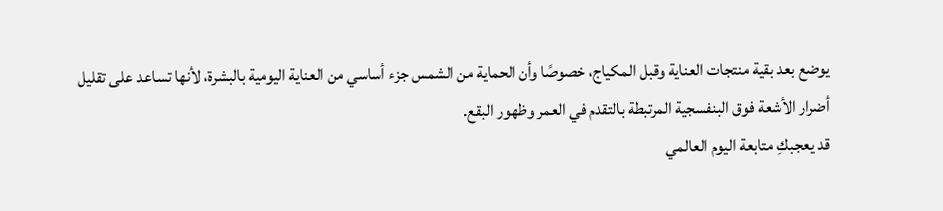يوضع بعد بقية منتجات العناية وقبل المكياج، خصوصًا وأن الحماية من الشمس جزء أساسي من العناية اليومية بالبشرة، لأنها تساعد على تقليل أضرار الأشعة فوق البنفسجية المرتبطة بالتقدم في العمر وظهور البقع.
قد يعجبكِ متابعة اليوم العالمي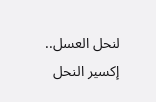لنحل العسل.. إكسير النحل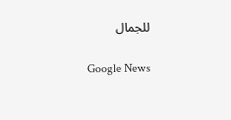للجمال

Google News